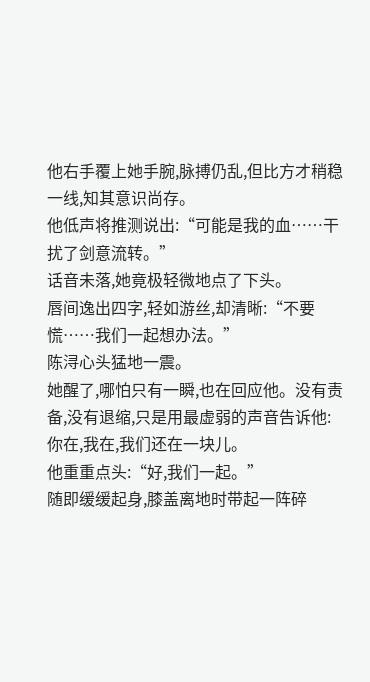他右手覆上她手腕,脉搏仍乱,但比方才稍稳一线,知其意识尚存。
他低声将推测说出:“可能是我的血……干扰了剑意流转。”
话音未落,她竟极轻微地点了下头。
唇间逸出四字,轻如游丝,却清晰:“不要慌……我们一起想办法。”
陈浔心头猛地一震。
她醒了,哪怕只有一瞬,也在回应他。没有责备,没有退缩,只是用最虚弱的声音告诉他:你在,我在,我们还在一块儿。
他重重点头:“好,我们一起。”
随即缓缓起身,膝盖离地时带起一阵碎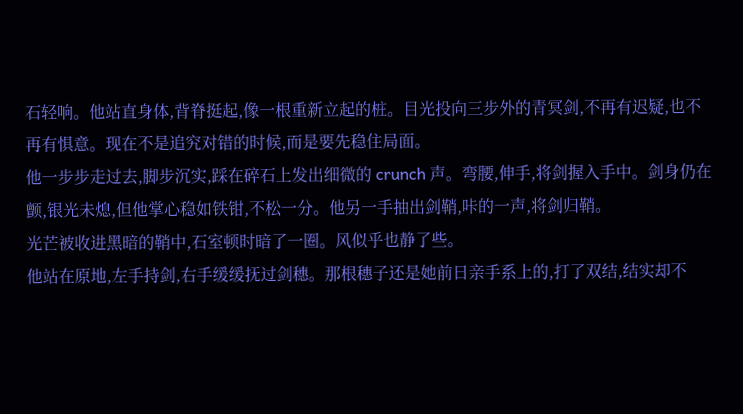石轻响。他站直身体,背脊挺起,像一根重新立起的桩。目光投向三步外的青冥剑,不再有迟疑,也不再有惧意。现在不是追究对错的时候,而是要先稳住局面。
他一步步走过去,脚步沉实,踩在碎石上发出细微的 crunch 声。弯腰,伸手,将剑握入手中。剑身仍在颤,银光未熄,但他掌心稳如铁钳,不松一分。他另一手抽出剑鞘,咔的一声,将剑归鞘。
光芒被收进黑暗的鞘中,石室顿时暗了一圈。风似乎也静了些。
他站在原地,左手持剑,右手缓缓抚过剑穗。那根穗子还是她前日亲手系上的,打了双结,结实却不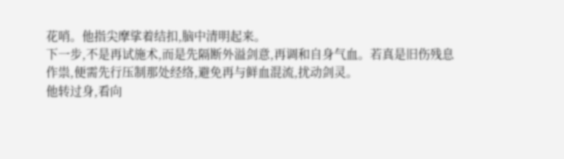花哨。他指尖摩挲着结扣,脑中清明起来。
下一步,不是再试施术,而是先隔断外溢剑意,再调和自身气血。若真是旧伤残息作祟,便需先行压制那处经络,避免再与鲜血混流,扰动剑灵。
他转过身,看向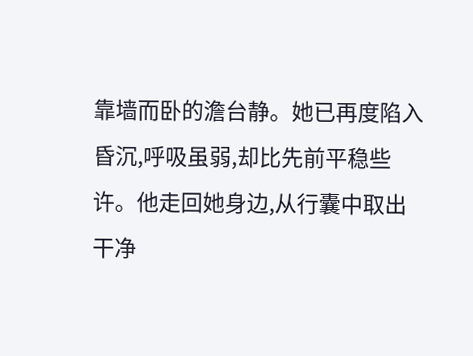靠墙而卧的澹台静。她已再度陷入昏沉,呼吸虽弱,却比先前平稳些许。他走回她身边,从行囊中取出干净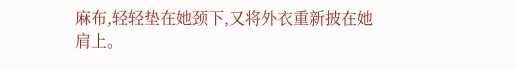麻布,轻轻垫在她颈下,又将外衣重新披在她肩上。